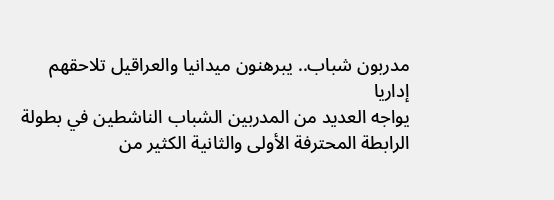مدربون شباب.. يبرهنون ميدانيا والعراقيل تلاحقهم إداريا
يواجه العديد من المدربين الشباب الناشطين في بطولة الرابطة المحترفة الأولى والثانية الكثير من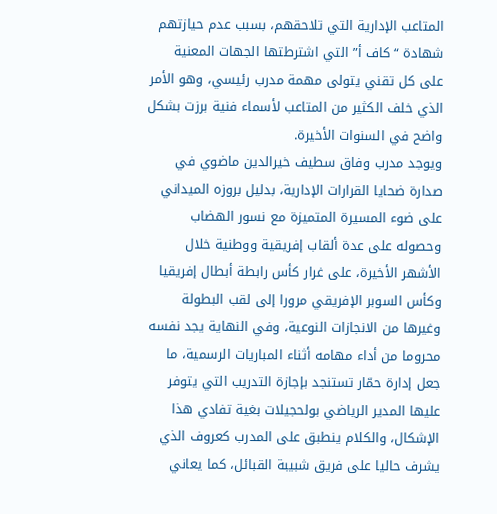المتاعب الإدارية التي تلاحقهم، بسبب عدم حيازتهم شهادة “كاف أ” التي اشترطتها الجهات المعنية على كل تقني يتولى مهمة مدرب رئيسي، وهو الأمر الذي خلف الكثير من المتاعب لأسماء فنية برزت بشكل واضح في السنوات الأخيرة.
ويوجد مدرب وفاق سطيف خيرالدين ماضوي في صدارة ضحايا القرارات الإدارية، بدليل بروزه الميداني على ضوء المسيرة المتميزة مع نسور الهضاب وحصوله على عدة ألقاب إفريقية ووطنية خلال الأشهر الأخيرة، على غرار كأس رابطة أبطال إفريقيا وكأس السوبر الإفريقي مرورا إلى لقب البطولة وغيرها من الانجازات النوعية، وفي النهاية يجد نفسه محروما من أداء مهامه أثناء المباريات الرسمية، ما جعل إدارة حمّار تستنجد بإجازة التدريب التي يتوفر عليها المدير الرياضي بولحجيلات بغية تفادي هذا الإشكال، والكلام ينطبق على المدرب كعروف الذي يشرف حاليا على فريق شبيبة القبائل، كما يعاني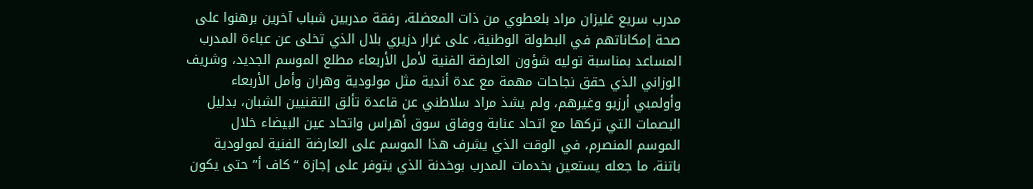مدرب سريع غليزان مراد بلعطوي من ذات المعضلة، رفقة مدربين شباب آخرين برهنوا على صحة إمكاناتهم في البطولة الوطنية، على غرار دزيري بلال الذي تخلى عن عباءة المدرب المساعد بمناسبة توليه شؤون العارضة الفنية لأمل الأربعاء مطلع الموسم الجديد، وشريف الوزاني الذي حقق نجاحات مهمة مع عدة أندية مثل مولودية وهران وأمل الأربعاء وأولمبي أرزيو وغيرهم، ولم يشذ مراد سلاطني عن قاعدة تألق التقنيين الشبان، بدليل البصمات التي تركها مع اتحاد عنابة ووفاق سوق أهراس واتحاد عين البيضاء خلال الموسم المنصرم، في الوقت الذي يشرف هذا الموسم على العارضة الفنية لمولودية باتنة، ما جعله يستعين بخدمات المدرب بوخدنة الذي يتوفر على إجازة “كاف أ” حتى يكون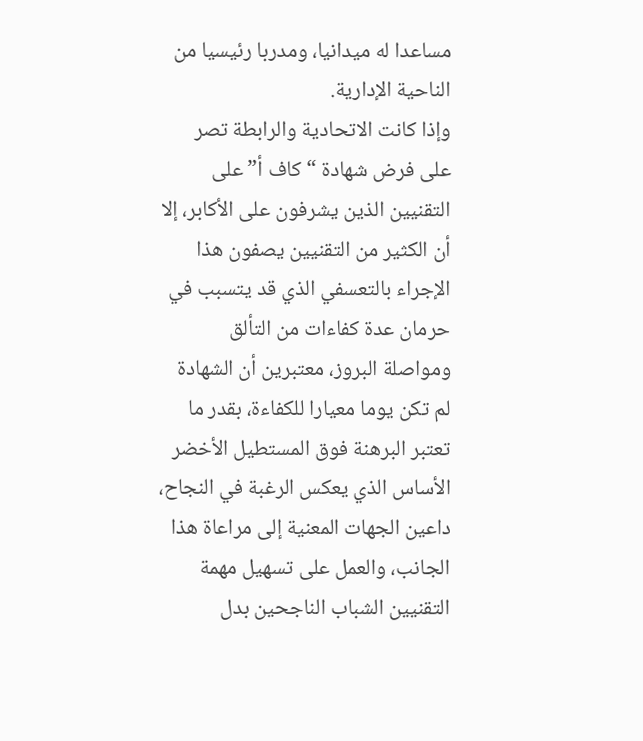مساعدا له ميدانيا، ومدربا رئيسيا من الناحية الإدارية.
وإذا كانت الاتحادية والرابطة تصر على فرض شهادة “كاف أ” على التقنيين الذين يشرفون على الأكابر، إلا أن الكثير من التقنيين يصفون هذا الإجراء بالتعسفي الذي قد يتسبب في حرمان عدة كفاءات من التألق ومواصلة البروز، معتبرين أن الشهادة لم تكن يوما معيارا للكفاءة، بقدر ما تعتبر البرهنة فوق المستطيل الأخضر الأساس الذي يعكس الرغبة في النجاح، داعين الجهات المعنية إلى مراعاة هذا الجانب، والعمل على تسهيل مهمة التقنيين الشباب الناجحين بدل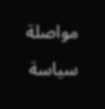مواصلة سياسة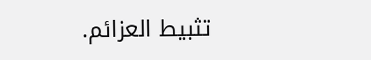تثبيط العزائم.